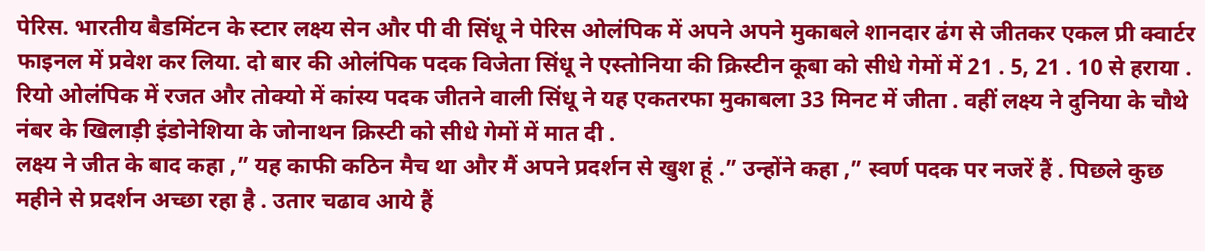पेरिस. भारतीय बैडमिंटन के स्टार लक्ष्य सेन और पी वी सिंधू ने पेरिस ओलंपिक में अपने अपने मुकाबले शानदार ढंग से जीतकर एकल प्री क्वार्टर फाइनल में प्रवेश कर लिया. दो बार की ओलंपिक पदक विजेता सिंधू ने एस्तोनिया की क्रिस्टीन कूबा को सीधे गेमों में 21 . 5, 21 . 10 से हराया . रियो ओलंपिक में रजत और तोक्यो में कांस्य पदक जीतने वाली सिंधू ने यह एकतरफा मुकाबला 33 मिनट में जीता . वहीं लक्ष्य ने दुनिया के चौथे नंबर के खिलाड़ी इंडोनेशिया के जोनाथन क्रिस्टी को सीधे गेमों में मात दी .
लक्ष्य ने जीत के बाद कहा ,” यह काफी कठिन मैच था और मैं अपने प्रदर्शन से खुश हूं .” उन्होंने कहा ,” स्वर्ण पदक पर नजरें हैं . पिछले कुछ महीने से प्रदर्शन अच्छा रहा है . उतार चढाव आये हैं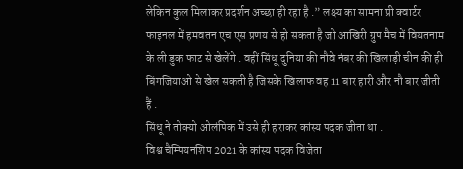लेकिन कुल मिलाकर प्रदर्शन अच्छा ही रहा है .” लक्ष्य का सामना प्री क्वार्टर फाइनल में हमवतन एच एस प्रणय से हो सकता है जो आखिरी ग्रुप मैच में वियतनाम के ली डुक फाट से खेलेंगे . वहीं सिंधू दुनिया की नौवे नंबर की खिलाड़ी चीन की ही बिंगजियाओ से खेल सकती है जिसके खिलाफ वह 11 बार हारी और नौ बार जीती हैं .
सिंधू ने तोक्यो ओलंपिक में उसे ही हराकर कांस्य पदक जीता था .
विश्व चैम्पियनशिप 2021 के कांस्य पदक विजेता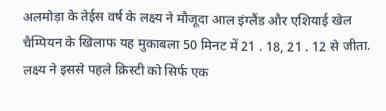अलमोड़ा के तेईस वर्ष के लक्ष्य ने मौजूदा आल इंग्लैंड और एशियाई खेल चैम्पियन के खिलाफ यह मुकाबला 50 मिनट में 21 . 18, 21 . 12 से जीता. लक्ष्य ने इससे पहले क्रिस्टी को सिर्फ एक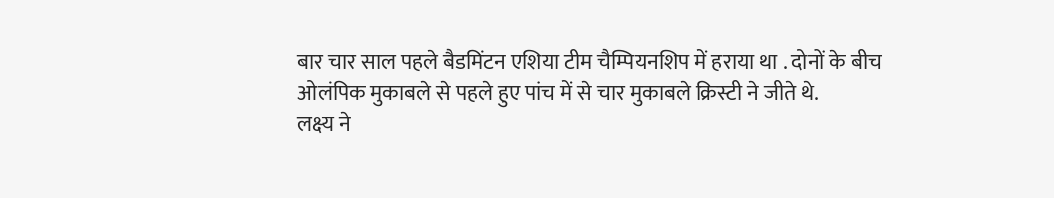बार चार साल पहले बैडमिंटन एशिया टीम चैम्पियनशिप में हराया था . दोनों के बीच ओलंपिक मुकाबले से पहले हुए पांच में से चार मुकाबले क्रिस्टी ने जीते थे.
लक्ष्य ने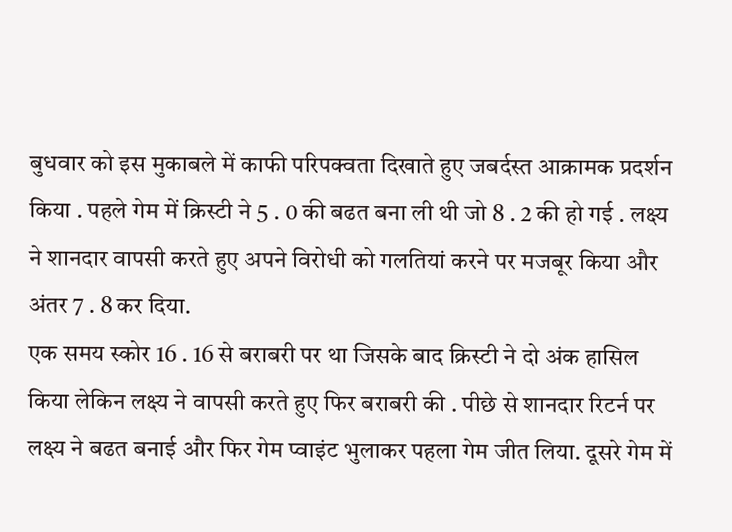बुधवार को इस मुकाबले में काफी परिपक्वता दिखाते हुए जबर्दस्त आक्रामक प्रदर्शन किया . पहले गेम में क्रिस्टी ने 5 . 0 की बढत बना ली थी जो 8 . 2 की हो गई . लक्ष्य ने शानदार वापसी करते हुए अपने विरोधी को गलतियां करने पर मजबूर किया और अंतर 7 . 8 कर दिया.
एक समय स्कोर 16 . 16 से बराबरी पर था जिसके बाद क्रिस्टी ने दो अंक हासिल किया लेकिन लक्ष्य ने वापसी करते हुए फिर बराबरी की . पीछे से शानदार रिटर्न पर लक्ष्य ने बढत बनाई और फिर गेम प्वाइंट भुलाकर पहला गेम जीत लिया. दूसरे गेम में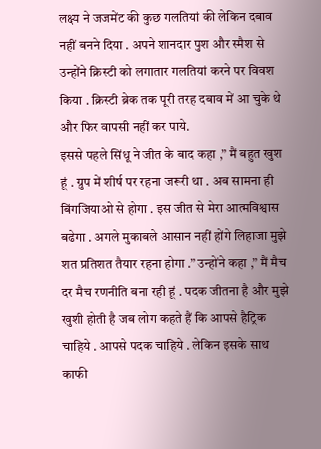लक्ष्य ने जजमेंट की कुछ गलतियां की लेकिन दबाव नहीं बनने दिया . अपने शानदार पुश और स्मैश से उन्होंने क्रिस्टी को लगातार गलतियां करने पर विवश किया . क्रिस्टी ब्रेक तक पूरी तरह दबाव में आ चुके थे और फिर वापसी नहीं कर पाये.
इससे पहले सिंधू ने जीत के बाद कहा ,” मैं बहुत खुश हूं . ग्रुप में शीर्ष पर रहना जरूरी था . अब सामना ही बिंगजियाओ से होगा . इस जीत से मेरा आत्मविश्वास बढेगा . अगले मुकाबले आसान नहीं होंगे लिहाजा मुझे शत प्रतिशत तैयार रहना होगा .” उन्होंने कहा ,” मैं मैच दर मैच रणनीति बना रही हूं . पदक जीतना है और मुझे खुशी होती है जब लोग कहते हैं कि आपसे हैट्रिक चाहिये . आपसे पदक चाहिये . लेकिन इसके साथ काफी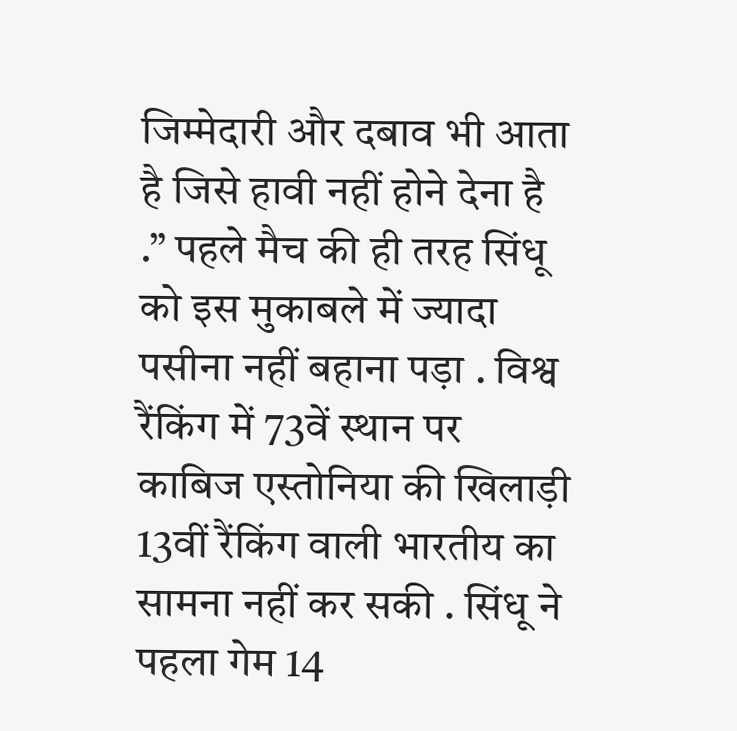जिम्मेदारी और दबाव भी आता है जिसे हावी नहीं होने देना है .” पहले मैच की ही तरह सिंधू को इस मुकाबले में ज्यादा पसीना नहीं बहाना पड़ा . विश्व रैंकिंग में 73वें स्थान पर काबिज एस्तोनिया की खिलाड़ी 13वीं रैंकिंग वाली भारतीय का सामना नहीं कर सकी . सिंधू ने पहला गेम 14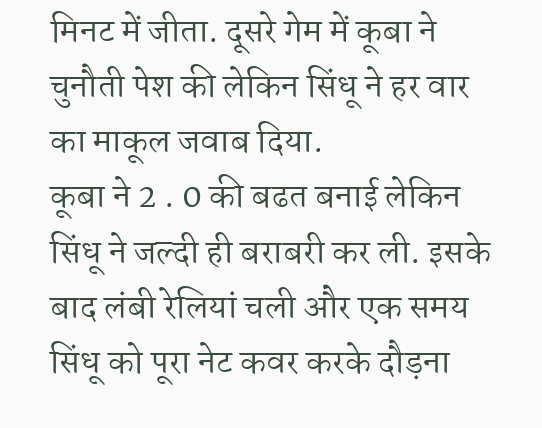मिनट में जीता. दूसरे गेम में कूबा ने चुनौती पेश की लेकिन सिंधू ने हर वार का माकूल जवाब दिया.
कूबा ने 2 . 0 की बढत बनाई लेकिन सिंधू ने जल्दी ही बराबरी कर ली. इसके बाद लंबी रेलियां चली और एक समय सिंधू को पूरा नेट कवर करके दौड़ना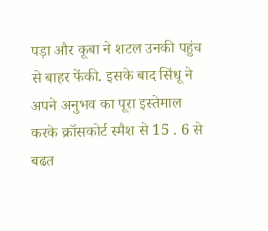पड़ा और कूबा ने शटल उनकी पहुंच से बाहर फेंकी. इसके बाद सिंधू ने अपने अनुभव का पूरा इस्तेमाल करके क्रॉसकोर्ट स्मैश से 15 . 6 से बढत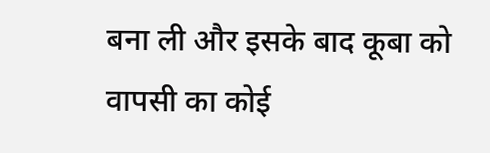बना ली और इसके बाद कूबा को वापसी का कोई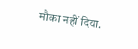मौका नहीं दिया.